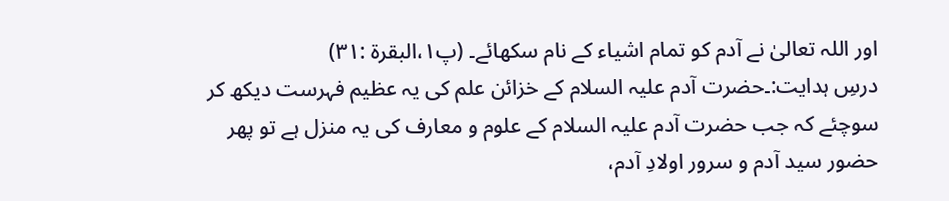اور اللہ تعالیٰ نے آدم کو تمام اشیاء کے نام سکھائے۔ (پ۱،البقرۃ :۳۱)
درسِ ہدایت:۔حضرت آدم علیہ السلام کے خزائن علم کی یہ عظیم فہرست دیکھ کر سوچئے کہ جب حضرت آدم علیہ السلام کے علوم و معارف کی یہ منزل ہے تو پھر حضور سید آدم و سرور اولادِ آدم،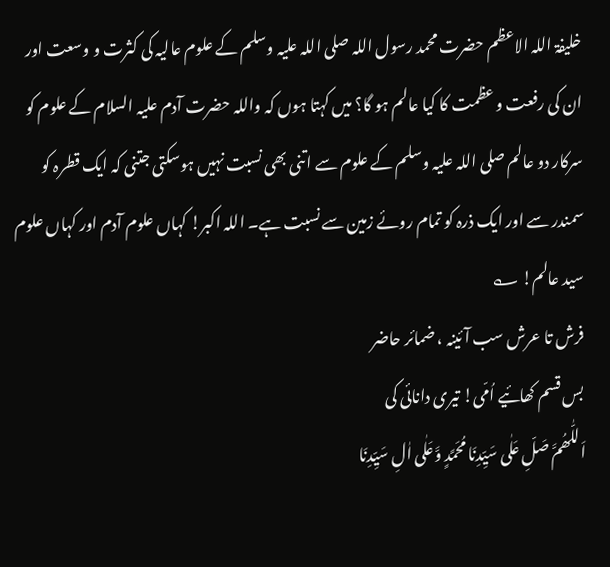خلیفۃ اللہ الاعظم حضرت محمد رسول اللہ صلی اللہ علیہ وسلم کے علوم عالیہ کی کثرت و وسعت اور ان کی رفعت و عظمت کا کیا عالم ہو گا؟ میں کہتا ہوں کہ واللہ حضرت آدم علیہ السلام کے علوم کو سرکار دو عالم صلی اللہ علیہ وسلم کے علوم سے اتنی بھی نسبت نہیں ہوسکتی جتنی کہ ایک قطرہ کو سمندر سے اور ایک ذرہ کو تمام روئے زمین سے نسبت ہے۔ اللہ اکبر! کہاں علوم آدم اور کہاں علوم سید عالم! ؎
فرش تا عرش سب آئینہ ، ضمائر حاضر
بس قسم کھائیے اُمّی! تیری دانائی کی
اَللّٰھُمَّ صَلِّ عَلٰی سَیِّدِنَا مُحَمَّدٍ وَّعَلٰی اٰلِ سَیِّدِنَا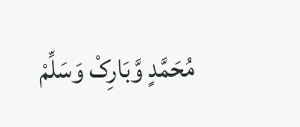مُحَمَّدٍ وَّبَارِکْ وَسَلِّمْ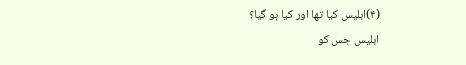(۴)ابلیس کیا تھا اور کیا ہو گیا؟
ابلیس جس کو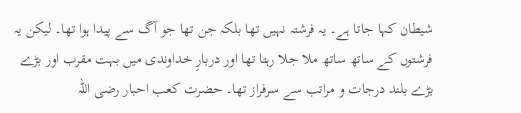شیطان کہا جاتا ہے۔ یہ فرشتہ نہیں تھا بلکہ جن تھا جو آگ سے پیدا ہوا تھا۔ لیکن یہ فرشتوں کے ساتھ ساتھ ملا جلا رہتا تھا اور دربارِ خداوندی میں بہت مقرب اور بڑے بڑے بلند درجات و مراتب سے سرفراز تھا۔ حضرت کعب احبار رضی اللہ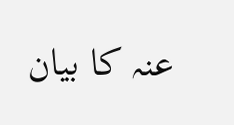عنہ کا بیان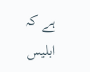ہے کہ ابلیس